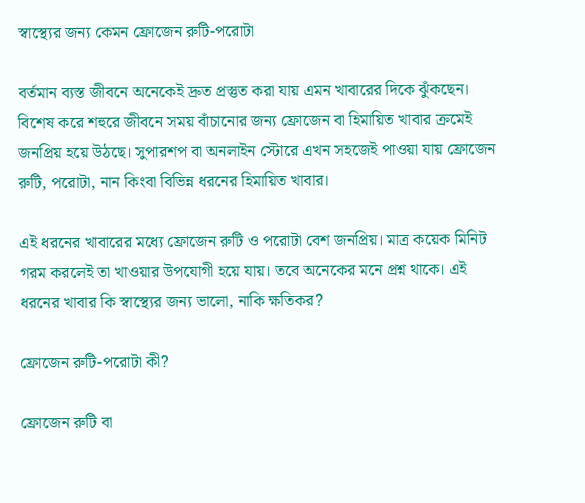স্বাস্থ্যের জন্য কেমন ফ্রোজেন রুটি-পরোটা

বর্তমান ব্যস্ত জীবনে অনেকেই দ্রুত প্রস্তুত করা যায় এমন খাবারের দিকে ঝুঁকছেন। বিশেষ করে শহুরে জীবনে সময় বাঁচানোর জন্য ফ্রোজেন বা হিমায়িত খাবার ক্রমেই জনপ্রিয় হয়ে উঠছে। সুপারশপ বা অনলাইন স্টোরে এখন সহজেই পাওয়া যায় ফ্রোজেন রুটি, পরোটা, নান কিংবা বিভিন্ন ধরনের হিমায়িত খাবার।

এই ধরনের খাবারের মধ্যে ফ্রোজেন রুটি ও পরোটা বেশ জনপ্রিয়। মাত্র কয়েক মিনিট গরম করলেই তা খাওয়ার উপযোগী হয়ে যায়। তবে অনেকের মনে প্রশ্ন থাকে। এই ধরনের খাবার কি স্বাস্থ্যের জন্য ভালো, নাকি ক্ষতিকর?

ফ্রোজেন রুটি-পরোটা কী?

ফ্রোজেন রুটি বা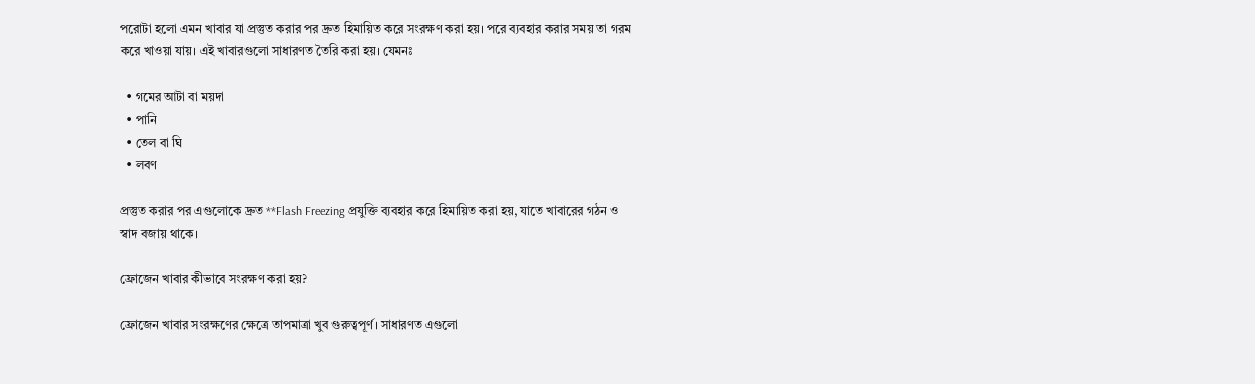পরোটা হলো এমন খাবার যা প্রস্তুত করার পর দ্রুত হিমায়িত করে সংরক্ষণ করা হয়। পরে ব্যবহার করার সময় তা গরম করে খাওয়া যায়। এই খাবারগুলো সাধারণত তৈরি করা হয়। যেমনঃ

  • গমের আটা বা ময়দা
  • পানি
  • তেল বা ঘি
  • লবণ

প্রস্তুত করার পর এগুলোকে দ্রুত **Flash Freezing প্রযুক্তি ব্যবহার করে হিমায়িত করা হয়, যাতে খাবারের গঠন ও স্বাদ বজায় থাকে।

ফ্রোজেন খাবার কীভাবে সংরক্ষণ করা হয়?

ফ্রোজেন খাবার সংরক্ষণের ক্ষেত্রে তাপমাত্রা খুব গুরুত্বপূর্ণ। সাধারণত এগুলো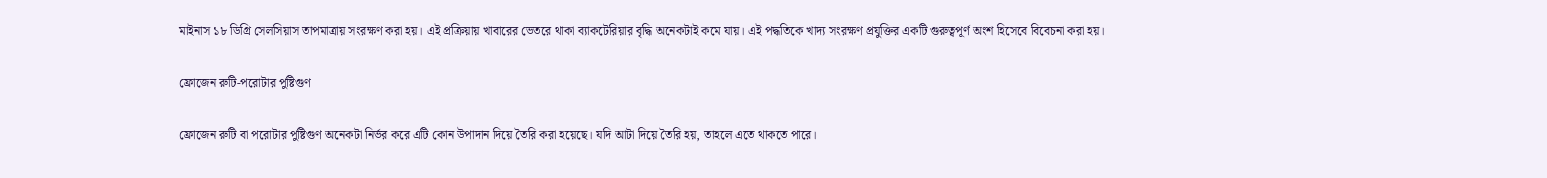মাইনাস ১৮ ডিগ্রি সেলসিয়াস তাপমাত্রায় সংরক্ষণ করা হয়। এই প্রক্রিয়ায় খাবারের ভেতরে থাকা ব্যাকটেরিয়ার বৃদ্ধি অনেকটাই কমে যায়। এই পদ্ধতিকে খাদ্য সংরক্ষণ প্রযুক্তির একটি গুরুত্বপূর্ণ অংশ হিসেবে বিবেচনা করা হয়।

ফ্রোজেন রুটি-পরোটার পুষ্টিগুণ

ফ্রোজেন রুটি বা পরোটার পুষ্টিগুণ অনেকটা নির্ভর করে এটি কোন উপাদান দিয়ে তৈরি করা হয়েছে। যদি আটা দিয়ে তৈরি হয়, তাহলে এতে থাকতে পারে।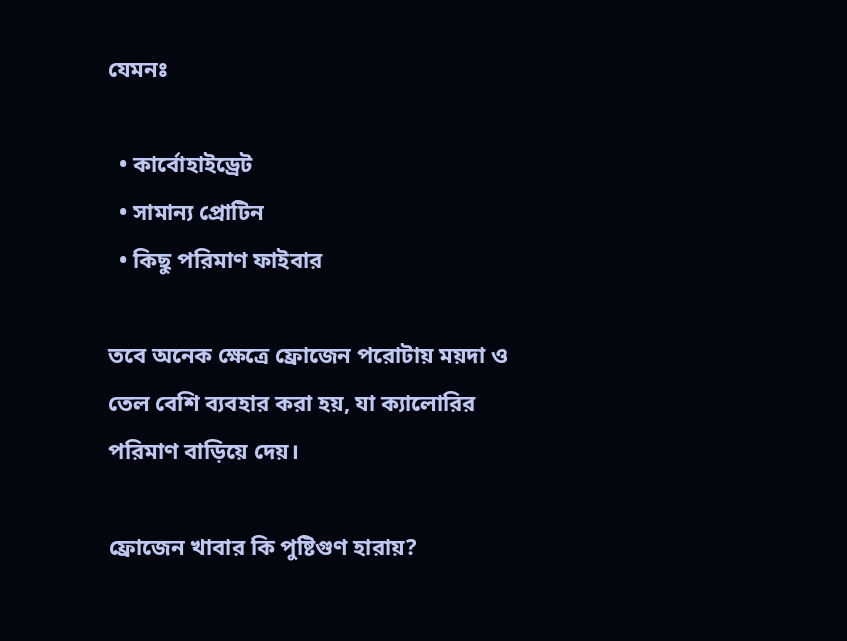যেমনঃ

  • কার্বোহাইড্রেট
  • সামান্য প্রোটিন
  • কিছু পরিমাণ ফাইবার

তবে অনেক ক্ষেত্রে ফ্রোজেন পরোটায় ময়দা ও তেল বেশি ব্যবহার করা হয়, যা ক্যালোরির পরিমাণ বাড়িয়ে দেয়।

ফ্রোজেন খাবার কি পুষ্টিগুণ হারায়?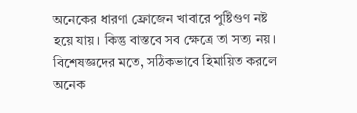অনেকের ধারণা ফ্রোজেন খাবারে পুষ্টিগুণ নষ্ট হয়ে যায়। কিন্তু বাস্তবে সব ক্ষেত্রে তা সত্য নয়। বিশেষজ্ঞদের মতে, সঠিকভাবে হিমায়িত করলে অনেক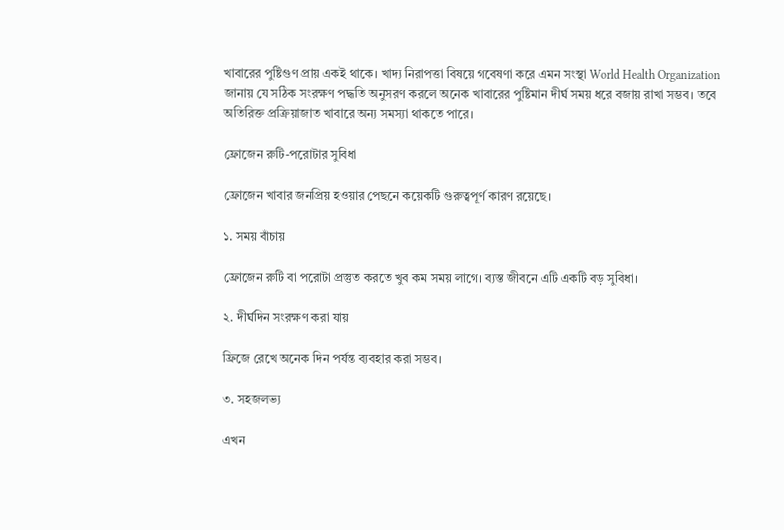খাবারের পুষ্টিগুণ প্রায় একই থাকে। খাদ্য নিরাপত্তা বিষয়ে গবেষণা করে এমন সংস্থা World Health Organization জানায় যে সঠিক সংরক্ষণ পদ্ধতি অনুসরণ করলে অনেক খাবারের পুষ্টিমান দীর্ঘ সময় ধরে বজায় রাখা সম্ভব। তবে অতিরিক্ত প্রক্রিয়াজাত খাবারে অন্য সমস্যা থাকতে পারে।

ফ্রোজেন রুটি-পরোটার সুবিধা

ফ্রোজেন খাবার জনপ্রিয় হওয়ার পেছনে কয়েকটি গুরুত্বপূর্ণ কারণ রয়েছে।

১. সময় বাঁচায়

ফ্রোজেন রুটি বা পরোটা প্রস্তুত করতে খুব কম সময় লাগে। ব্যস্ত জীবনে এটি একটি বড় সুবিধা।

২. দীর্ঘদিন সংরক্ষণ করা যায়

ফ্রিজে রেখে অনেক দিন পর্যন্ত ব্যবহার করা সম্ভব।

৩. সহজলভ্য

এখন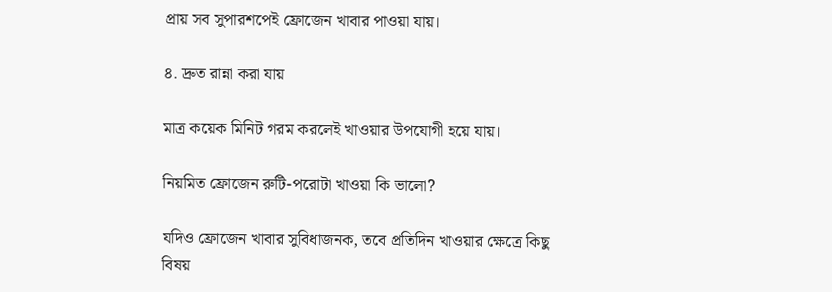প্রায় সব সুপারশপেই ফ্রোজেন খাবার পাওয়া যায়।

৪. দ্রুত রান্না করা যায়

মাত্র কয়েক মিনিট গরম করলেই খাওয়ার উপযোগী হয়ে যায়।

নিয়মিত ফ্রোজেন রুটি-পরোটা খাওয়া কি ভালো?

যদিও ফ্রোজেন খাবার সুবিধাজনক, তবে প্রতিদিন খাওয়ার ক্ষেত্রে কিছু বিষয়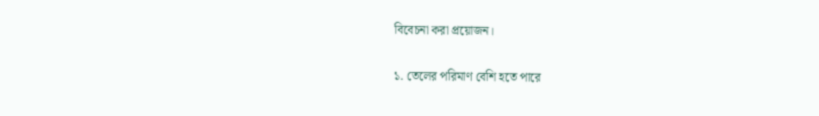বিবেচনা করা প্রয়োজন।

১. তেলের পরিমাণ বেশি হতে পারে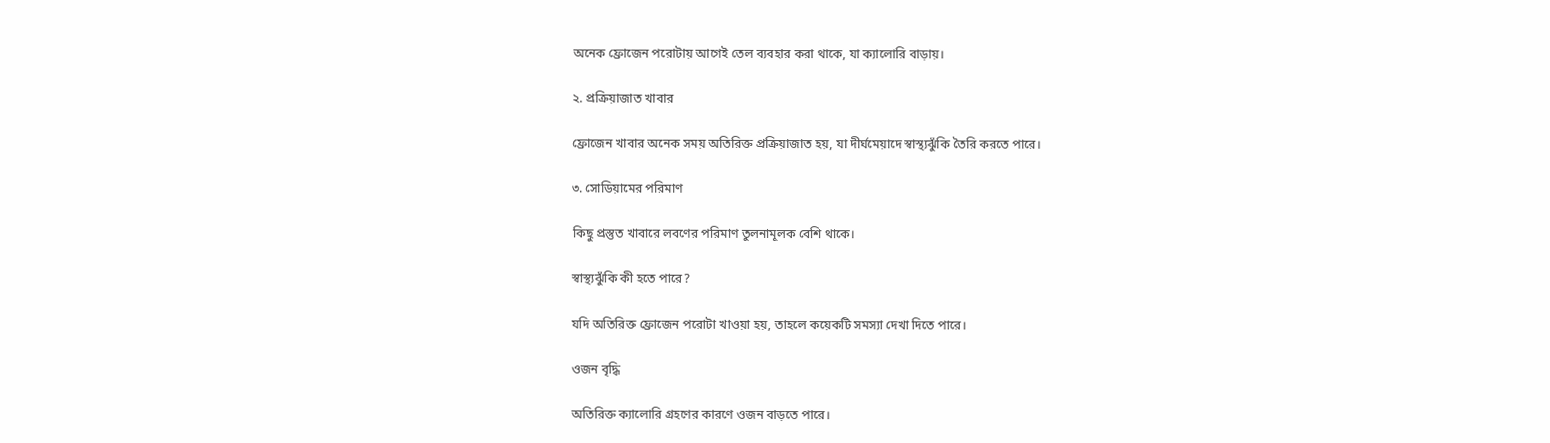অনেক ফ্রোজেন পরোটায় আগেই তেল ব্যবহার করা থাকে, যা ক্যালোরি বাড়ায়।

২. প্রক্রিয়াজাত খাবার

ফ্রোজেন খাবার অনেক সময় অতিরিক্ত প্রক্রিয়াজাত হয়, যা দীর্ঘমেয়াদে স্বাস্থ্যঝুঁকি তৈরি করতে পারে।

৩. সোডিয়ামের পরিমাণ

কিছু প্রস্তুত খাবারে লবণের পরিমাণ তুলনামূলক বেশি থাকে।

স্বাস্থ্যঝুঁকি কী হতে পারে?

যদি অতিরিক্ত ফ্রোজেন পরোটা খাওয়া হয়, তাহলে কয়েকটি সমস্যা দেখা দিতে পারে।

ওজন বৃদ্ধি

অতিরিক্ত ক্যালোরি গ্রহণের কারণে ওজন বাড়তে পারে।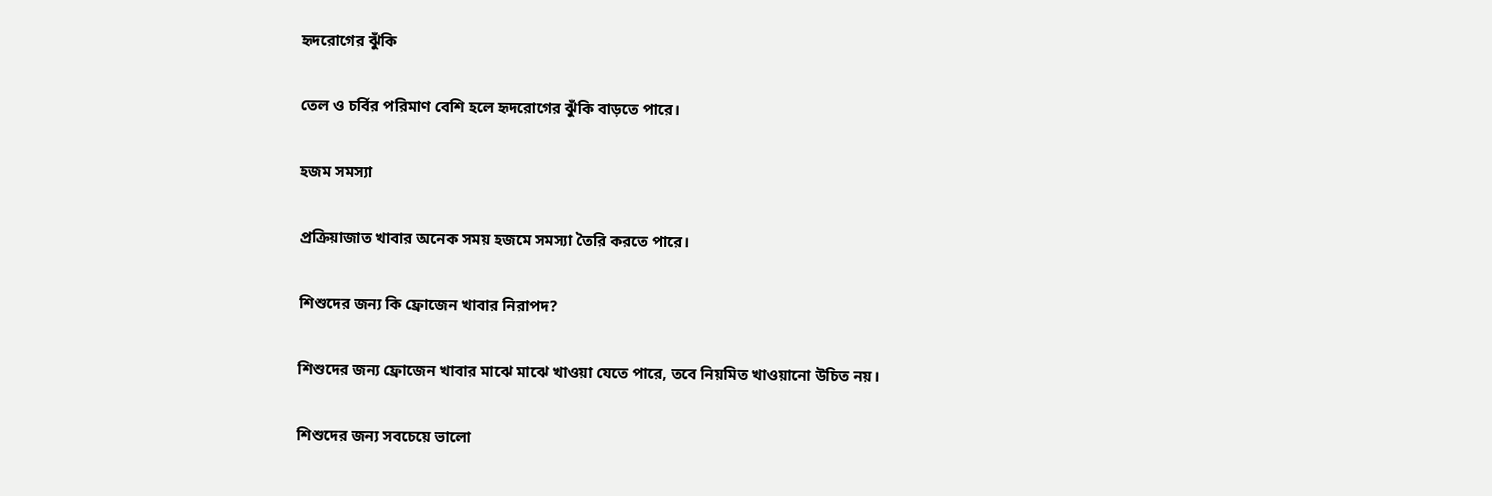হৃদরোগের ঝুঁকি

তেল ও চর্বির পরিমাণ বেশি হলে হৃদরোগের ঝুঁকি বাড়তে পারে।

হজম সমস্যা

প্রক্রিয়াজাত খাবার অনেক সময় হজমে সমস্যা তৈরি করতে পারে।

শিশুদের জন্য কি ফ্রোজেন খাবার নিরাপদ?

শিশুদের জন্য ফ্রোজেন খাবার মাঝে মাঝে খাওয়া যেতে পারে, তবে নিয়মিত খাওয়ানো উচিত নয়।

শিশুদের জন্য সবচেয়ে ভালো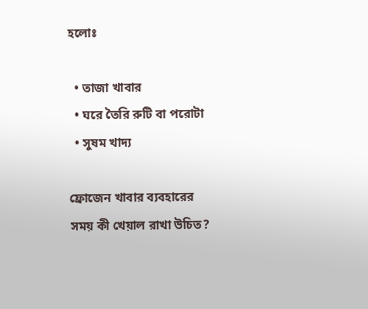হলোঃ

  • তাজা খাবার
  • ঘরে তৈরি রুটি বা পরোটা
  • সুষম খাদ্য

ফ্রোজেন খাবার ব্যবহারের সময় কী খেয়াল রাখা উচিত?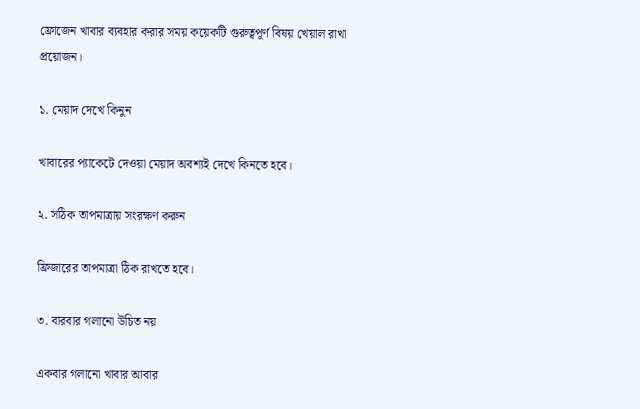ফ্রোজেন খাবার ব্যবহার করার সময় কয়েকটি গুরুত্বপূর্ণ বিষয় খেয়াল রাখা প্রয়োজন।

১. মেয়াদ দেখে কিনুন

খাবারের প্যাকেটে দেওয়া মেয়াদ অবশ্যই দেখে কিনতে হবে।

২. সঠিক তাপমাত্রায় সংরক্ষণ করুন

ফ্রিজারের তাপমাত্রা ঠিক রাখতে হবে।

৩. বারবার গলানো উচিত নয়

একবার গলানো খাবার আবার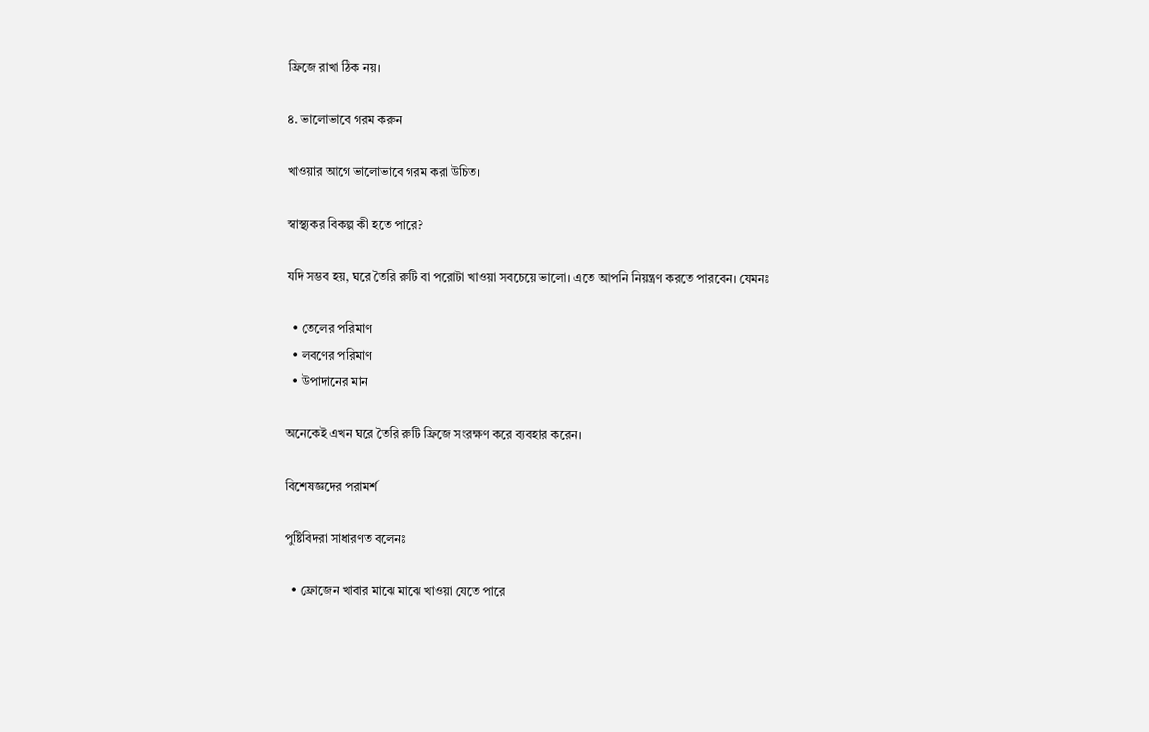ফ্রিজে রাখা ঠিক নয়।

৪. ভালোভাবে গরম করুন

খাওয়ার আগে ভালোভাবে গরম করা উচিত।

স্বাস্থ্যকর বিকল্প কী হতে পারে?

যদি সম্ভব হয়, ঘরে তৈরি রুটি বা পরোটা খাওয়া সবচেয়ে ভালো। এতে আপনি নিয়ন্ত্রণ করতে পারবেন। যেমনঃ

  • তেলের পরিমাণ
  • লবণের পরিমাণ
  • উপাদানের মান

অনেকেই এখন ঘরে তৈরি রুটি ফ্রিজে সংরক্ষণ করে ব্যবহার করেন।

বিশেষজ্ঞদের পরামর্শ

পুষ্টিবিদরা সাধারণত বলেনঃ

  • ফ্রোজেন খাবার মাঝে মাঝে খাওয়া যেতে পারে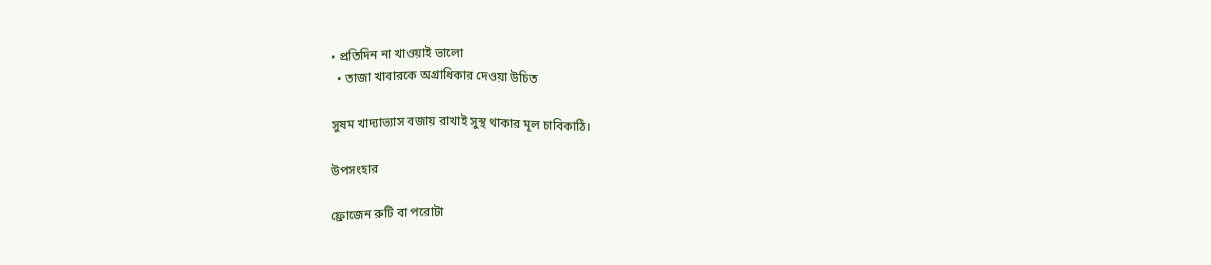• প্রতিদিন না খাওয়াই ভালো
  • তাজা খাবারকে অগ্রাধিকার দেওয়া উচিত

সুষম খাদ্যাভ্যাস বজায় রাখাই সুস্থ থাকার মূল চাবিকাঠি।

উপসংহার

ফ্রোজেন রুটি বা পরোটা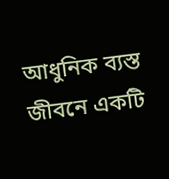আধুনিক ব্যস্ত জীবনে একটি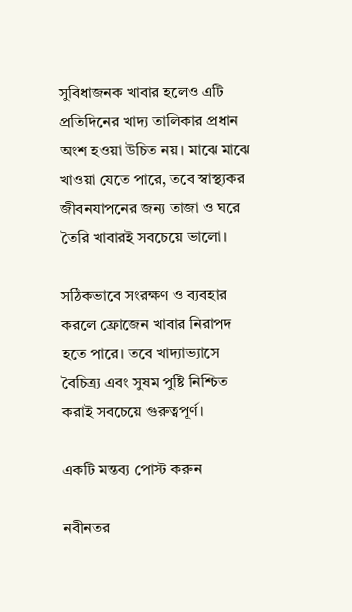সুবিধাজনক খাবার হলেও এটি প্রতিদিনের খাদ্য তালিকার প্রধান অংশ হওয়া উচিত নয়। মাঝে মাঝে খাওয়া যেতে পারে, তবে স্বাস্থ্যকর জীবনযাপনের জন্য তাজা ও ঘরে তৈরি খাবারই সবচেয়ে ভালো।

সঠিকভাবে সংরক্ষণ ও ব্যবহার করলে ফ্রোজেন খাবার নিরাপদ হতে পারে। তবে খাদ্যাভ্যাসে বৈচিত্র্য এবং সুষম পুষ্টি নিশ্চিত করাই সবচেয়ে গুরুত্বপূর্ণ।

একটি মন্তব্য পোস্ট করুন

নবীনতর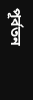পূর্বতন